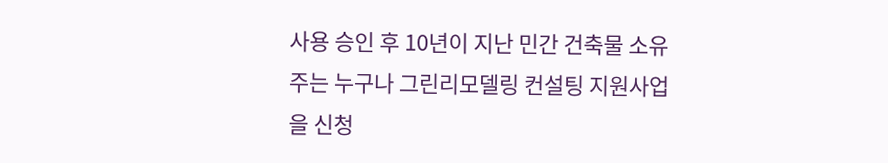사용 승인 후 10년이 지난 민간 건축물 소유주는 누구나 그린리모델링 컨설팅 지원사업을 신청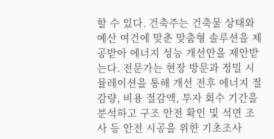할 수 있다. 건축주는 건축물 상태와 예산 여건에 맞춘 맞춤형 솔루션을 제공받아 에너지 성능 개선안을 제안받는다. 전문가는 현장 방문과 정밀 시뮬레이션을 통해 개선 전후 에너지 절감량, 비용 절감액, 투자 회수 기간을 분석하고 구조 안전 확인 및 석면 조사 등 안전 시공을 위한 기초조사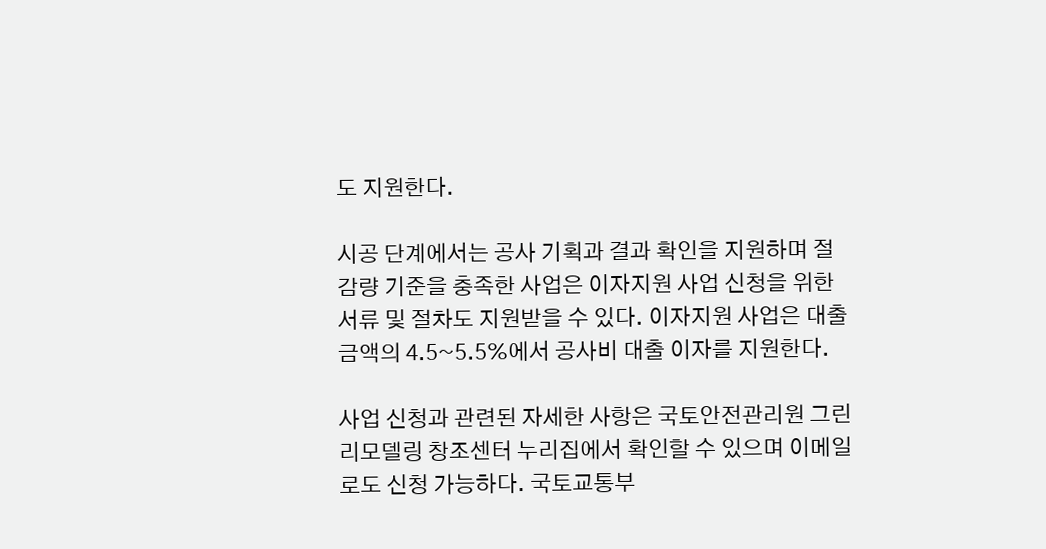도 지원한다.

시공 단계에서는 공사 기획과 결과 확인을 지원하며 절감량 기준을 충족한 사업은 이자지원 사업 신청을 위한 서류 및 절차도 지원받을 수 있다. 이자지원 사업은 대출금액의 4.5~5.5%에서 공사비 대출 이자를 지원한다.

사업 신청과 관련된 자세한 사항은 국토안전관리원 그린리모델링 창조센터 누리집에서 확인할 수 있으며 이메일로도 신청 가능하다. 국토교통부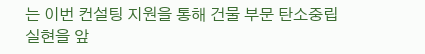는 이번 컨설팅 지원을 통해 건물 부문 탄소중립 실현을 앞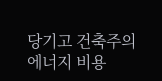당기고 건축주의 에너지 비용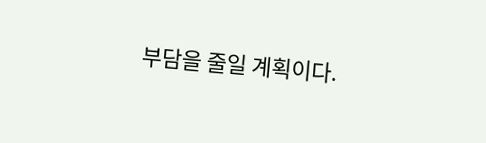부담을 줄일 계획이다.